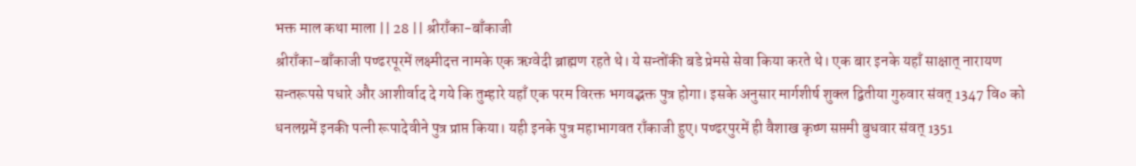भक्त माल कथा माला || 28 || श्रीराँका-बाँकाजी
श्रीराँका-बाँकाजी पण्ढरपूरमें लक्ष्मीदत्त नामके एक ऋग्वेदी ब्राह्मण रहते थे। ये सन्तोंकी बडे प्रेमसे सेवा किया करते थे। एक बार इनके यहाँ साक्षात् नारायण सन्तरूपसे पधारे और आशीर्वाद दे गये कि तुम्हारे यहाँ एक परम विरक्त भगवद्भक्त पुत्र होगा। इसके अनुसार मार्गशीर्ष शुक्ल द्वितीया गुरुवार संवत् 1347 वि० को धनलग्नमें इनकी पत्नी रूपादेवीने पुत्र प्राप्त किया। यही इनके पुत्र महाभागवत राँकाजी हुए। पण्ढरपुरमें ही वैशाख कृष्ण सप्तमी बुधवार संवत् 1351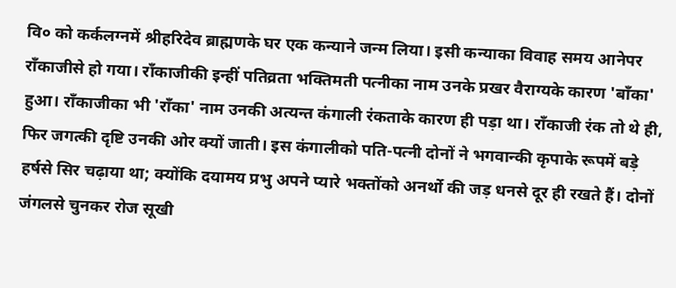वि० को कर्कलग्नमें श्रीहरिदेव ब्राह्मणके घर एक कन्याने जन्म लिया। इसी कन्याका विवाह समय आनेपर राँकाजीसे हो गया। राँकाजीकी इन्हीं पतिव्रता भक्तिमती पत्नीका नाम उनके प्रखर वैराग्यके कारण 'बाँका' हुआ। राँकाजीका भी 'राँका' नाम उनकी अत्यन्त कंगाली रंकताके कारण ही पड़ा था। राँकाजी रंक तो थे ही, फिर जगत्की दृष्टि उनकी ओर क्यों जाती। इस कंगालीको पति-पत्नी दोनों ने भगवान्की कृपाके रूपमें बड़े हर्षसे सिर चढ़ाया था; क्योंकि दयामय प्रभु अपने प्यारे भक्तोंको अनर्थो की जड़ धनसे दूर ही रखते हैं। दोनों जंगलसे चुनकर रोज सूखी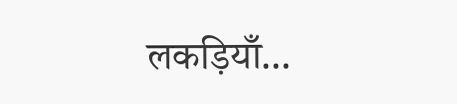लकड़ियाँ...